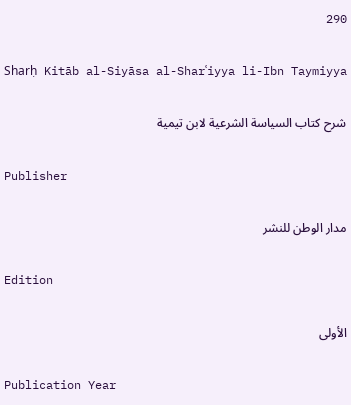290

Sharḥ Kitāb al-Siyāsa al-Sharʿiyya li-Ibn Taymiyya

شرح كتاب السياسة الشرعية لابن تيمية

Publisher

مدار الوطن للنشر

Edition

الأولى

Publication Year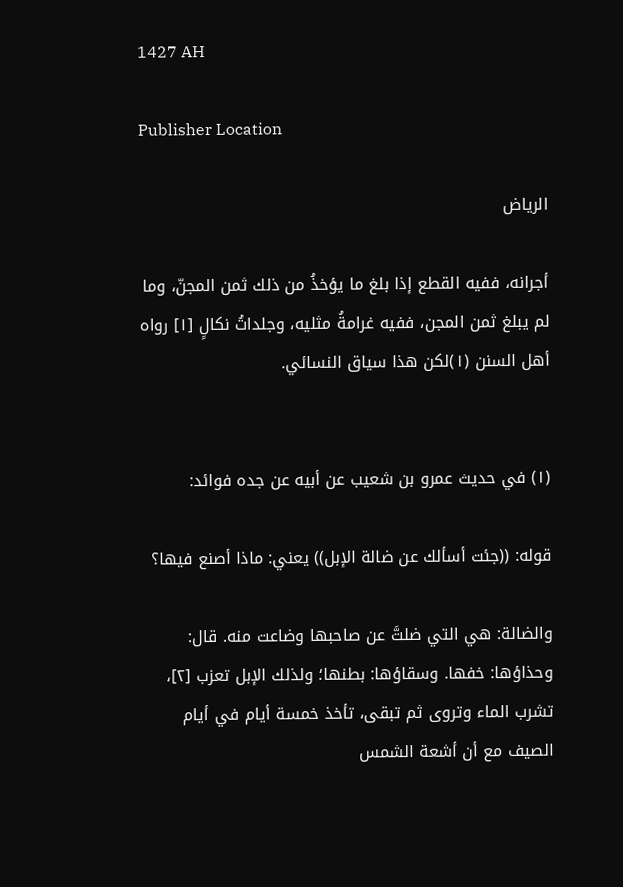1427 AH

Publisher Location

الرياض

أجرانه، ففيه القطع إذا بلغ ما يؤخذُ من ذلك ثمن المجنّ، وما لم يبلغ ثمن المجن، ففيه غرامةُ مثليه، وجلداتُ نكالٍ [١] رواه أهل السنن (١)لكن هذا سياق النسائي.


(١) في حديث عمرو بن شعيب عن أبيه عن جده فوائد:

قوله: ((جئت أسألك عن ضالة الإبل)) يعني: ماذا أصنع فيها؟

والضالة: هي التي ضلتَّ عن صاحبها وضاعت منه. قال: وحذاؤها: خفها. وسقاؤها: بطنها؛ ولذلك الإبل تعزب [٢]، تشرب الماء وتروى ثم تبقى، تأخذ خمسة أيام في أيام الصيف مع أن أشعة الشمس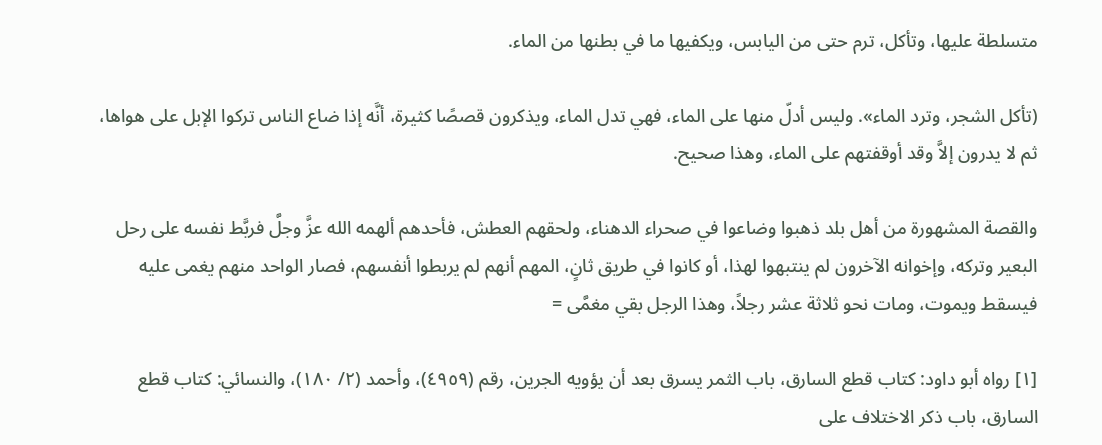متسلطة عليها، وتأكل، ترم حتى من اليابس، ويكفيها ما في بطنها من الماء.

(تأكل الشجر، وترد الماء». وليس أدلّ منها على الماء، فهي تدل الماء، ويذكرون قصصًا كثيرة، أنَّه إذا ضاع الناس تركوا الإبل على هواها، ثم لا يدرون إلاَّ وقد أوقفتهم على الماء، وهذا صحيح.

والقصة المشهورة من أهل بلد ذهبوا وضاعوا في صحراء الدهناء، ولحقهم العطش، فأحدهم ألهمه الله عزَّ وجلَّ فربَّط نفسه على رحل البعير وتركه، وإخوانه الآخرون لم ينتبهوا لهذا، أو كانوا في طريق ثانٍ، المهم أنهم لم يربطوا أنفسهم، فصار الواحد منهم يغمى عليه فيسقط ويموت، ومات نحو ثلاثة عشر رجلاً، وهذا الرجل بقي مغمَّى =

[١] رواه أبو داود: كتاب قطع السارق، باب الثمر يسرق بعد أن يؤويه الجرين، رقم (٤٩٥٩)، وأحمد (٢/ ١٨٠)، والنسائي: كتاب قطع السارق، باب ذكر الاختلاف على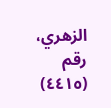الزهري، رقم (٤٤١٥)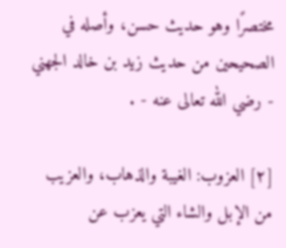مختصرًا وهو حديث حسن، وأصله في الصحيحين من حديث زيد بن خالد الجهني - رضي الله تعالى عنه - .

[٢] العزوب: الغيبة والذهاب، والعزيب من الإبل والشاء التي يعزب عن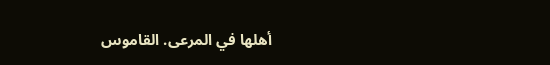أهلها في المرعى. القاموس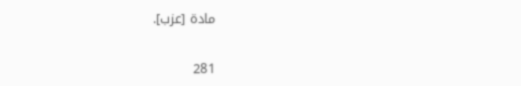مادة [عزب].

281